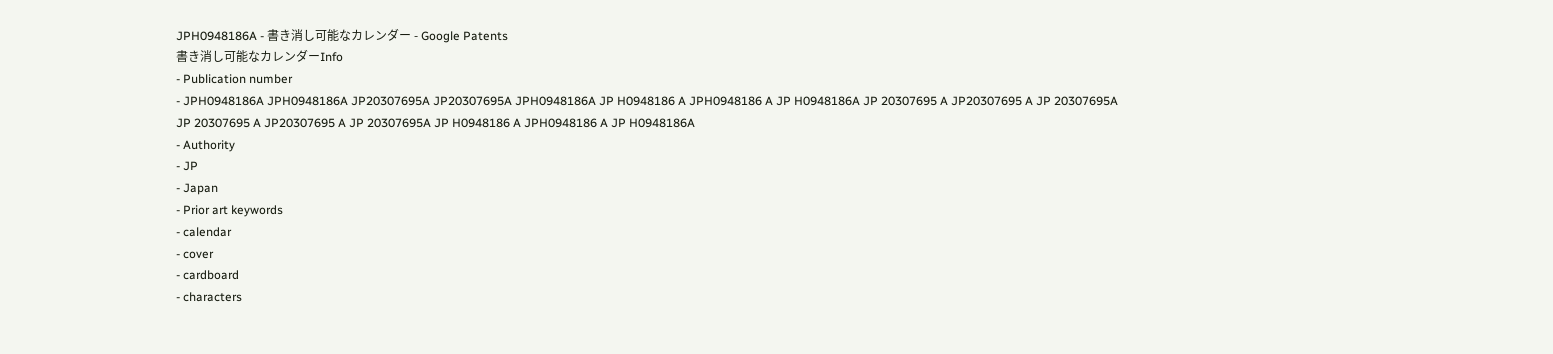JPH0948186A - 書き消し可能なカレンダー - Google Patents
書き消し可能なカレンダーInfo
- Publication number
- JPH0948186A JPH0948186A JP20307695A JP20307695A JPH0948186A JP H0948186 A JPH0948186 A JP H0948186A JP 20307695 A JP20307695 A JP 20307695A JP 20307695 A JP20307695 A JP 20307695A JP H0948186 A JPH0948186 A JP H0948186A
- Authority
- JP
- Japan
- Prior art keywords
- calendar
- cover
- cardboard
- characters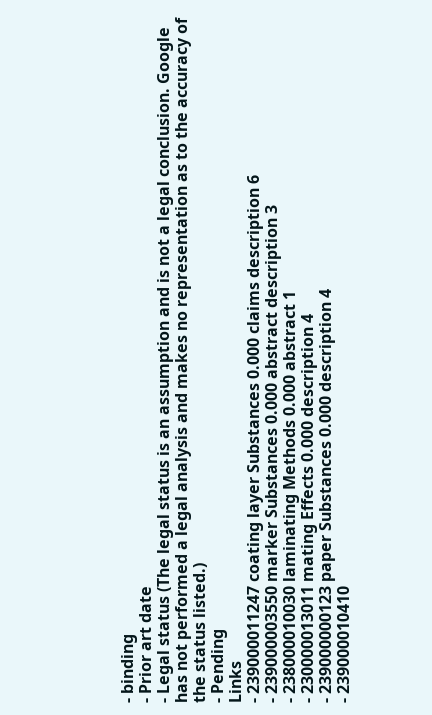- binding
- Prior art date
- Legal status (The legal status is an assumption and is not a legal conclusion. Google has not performed a legal analysis and makes no representation as to the accuracy of the status listed.)
- Pending
Links
- 239000011247 coating layer Substances 0.000 claims description 6
- 239000003550 marker Substances 0.000 abstract description 3
- 238000010030 laminating Methods 0.000 abstract 1
- 230000013011 mating Effects 0.000 description 4
- 239000000123 paper Substances 0.000 description 4
- 239000010410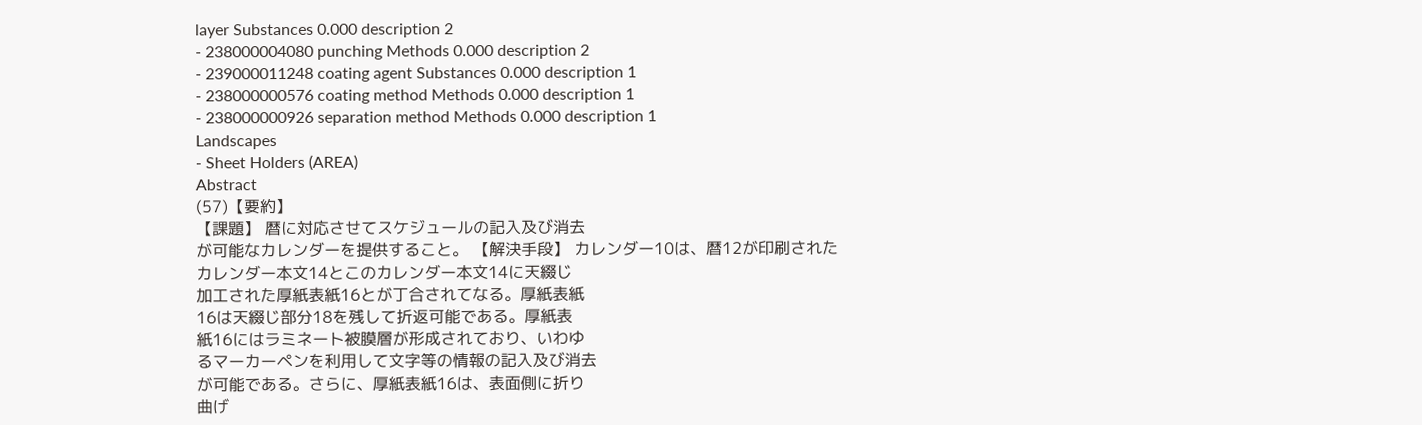layer Substances 0.000 description 2
- 238000004080 punching Methods 0.000 description 2
- 239000011248 coating agent Substances 0.000 description 1
- 238000000576 coating method Methods 0.000 description 1
- 238000000926 separation method Methods 0.000 description 1
Landscapes
- Sheet Holders (AREA)
Abstract
(57)【要約】
【課題】 暦に対応させてスケジュールの記入及び消去
が可能なカレンダーを提供すること。 【解決手段】 カレンダー10は、暦12が印刷された
カレンダー本文14とこのカレンダー本文14に天綴じ
加工された厚紙表紙16とが丁合されてなる。厚紙表紙
16は天綴じ部分18を残して折返可能である。厚紙表
紙16にはラミネート被膜層が形成されており、いわゆ
るマーカーペンを利用して文字等の情報の記入及び消去
が可能である。さらに、厚紙表紙16は、表面側に折り
曲げ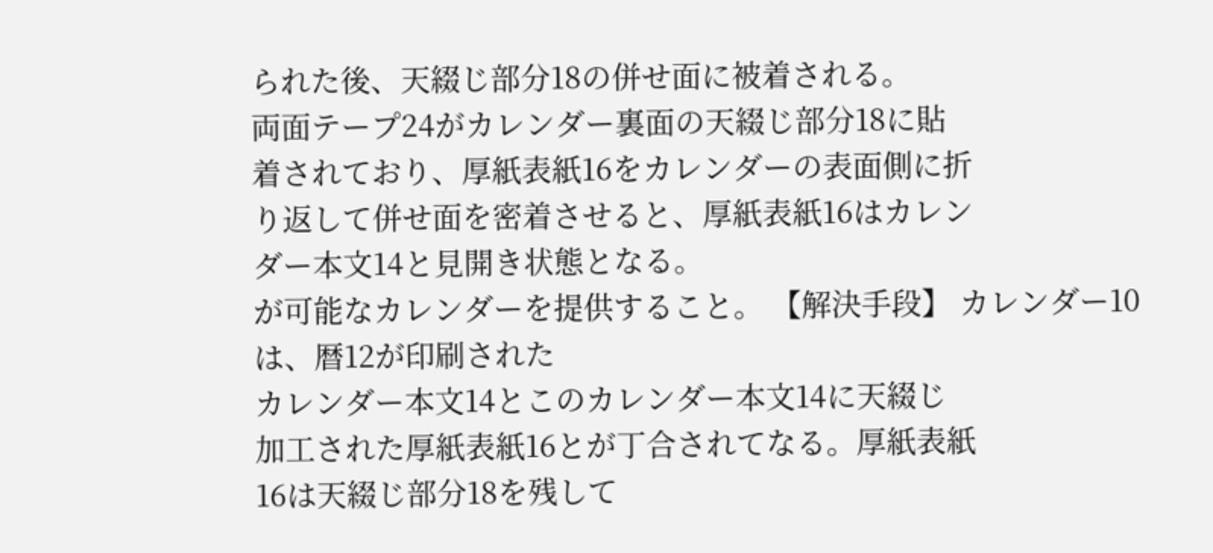られた後、天綴じ部分18の併せ面に被着される。
両面テープ24がカレンダー裏面の天綴じ部分18に貼
着されており、厚紙表紙16をカレンダーの表面側に折
り返して併せ面を密着させると、厚紙表紙16はカレン
ダー本文14と見開き状態となる。
が可能なカレンダーを提供すること。 【解決手段】 カレンダー10は、暦12が印刷された
カレンダー本文14とこのカレンダー本文14に天綴じ
加工された厚紙表紙16とが丁合されてなる。厚紙表紙
16は天綴じ部分18を残して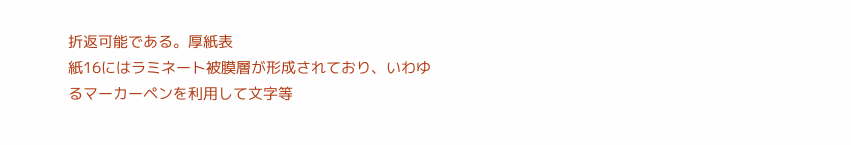折返可能である。厚紙表
紙16にはラミネート被膜層が形成されており、いわゆ
るマーカーペンを利用して文字等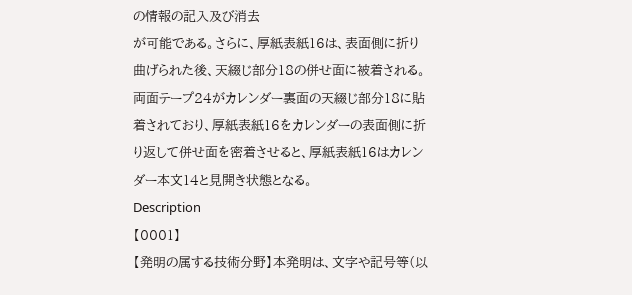の情報の記入及び消去
が可能である。さらに、厚紙表紙16は、表面側に折り
曲げられた後、天綴じ部分18の併せ面に被着される。
両面テープ24がカレンダー裏面の天綴じ部分18に貼
着されており、厚紙表紙16をカレンダーの表面側に折
り返して併せ面を密着させると、厚紙表紙16はカレン
ダー本文14と見開き状態となる。
Description
【0001】
【発明の属する技術分野】本発明は、文字や記号等(以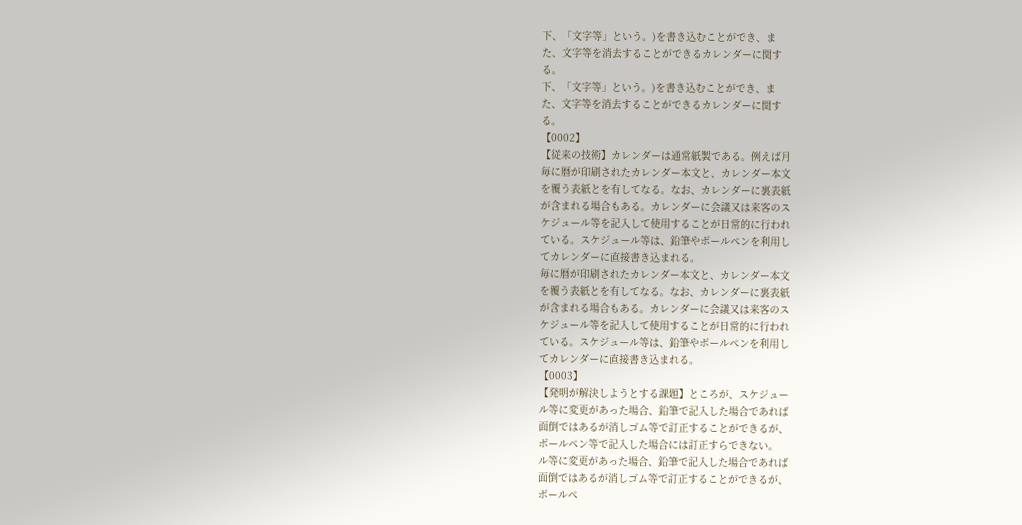下、「文字等」という。)を書き込むことができ、ま
た、文字等を消去することができるカレンダーに関す
る。
下、「文字等」という。)を書き込むことができ、ま
た、文字等を消去することができるカレンダーに関す
る。
【0002】
【従来の技術】カレンダーは通常紙製である。例えば月
毎に暦が印刷されたカレンダー本文と、カレンダー本文
を覆う表紙とを有してなる。なお、カレンダーに裏表紙
が含まれる場合もある。カレンダーに会議又は来客のス
ケジュール等を記入して使用することが日常的に行われ
ている。スケジュール等は、鉛筆やボールペンを利用し
てカレンダーに直接書き込まれる。
毎に暦が印刷されたカレンダー本文と、カレンダー本文
を覆う表紙とを有してなる。なお、カレンダーに裏表紙
が含まれる場合もある。カレンダーに会議又は来客のス
ケジュール等を記入して使用することが日常的に行われ
ている。スケジュール等は、鉛筆やボールペンを利用し
てカレンダーに直接書き込まれる。
【0003】
【発明が解決しようとする課題】ところが、スケジュー
ル等に変更があった場合、鉛筆で記入した場合であれば
面倒ではあるが消しゴム等で訂正することができるが、
ボールペン等で記入した場合には訂正すらできない。
ル等に変更があった場合、鉛筆で記入した場合であれば
面倒ではあるが消しゴム等で訂正することができるが、
ボールペ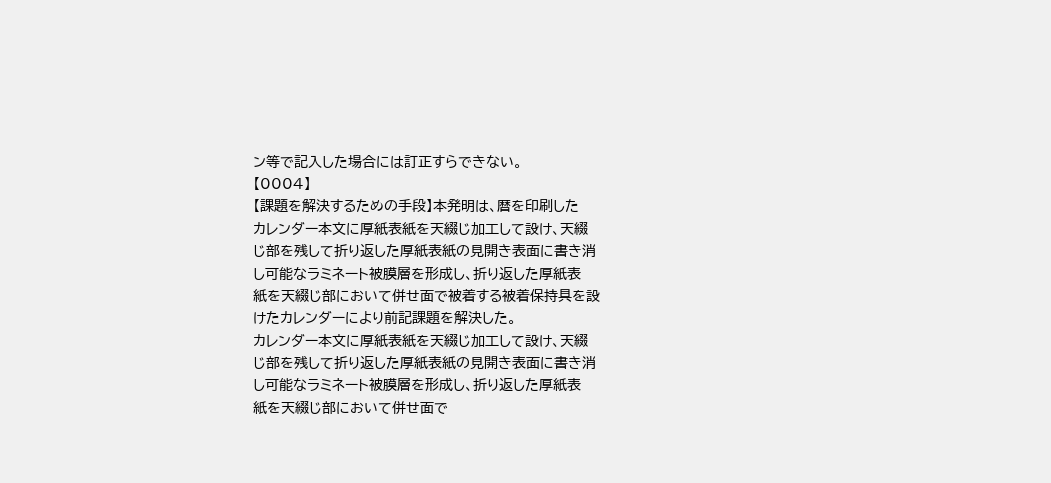ン等で記入した場合には訂正すらできない。
【0004】
【課題を解決するための手段】本発明は、暦を印刷した
カレンダー本文に厚紙表紙を天綴じ加工して設け、天綴
じ部を残して折り返した厚紙表紙の見開き表面に書き消
し可能なラミネート被膜層を形成し、折り返した厚紙表
紙を天綴じ部において併せ面で被着する被着保持具を設
けたカレンダーにより前記課題を解決した。
カレンダー本文に厚紙表紙を天綴じ加工して設け、天綴
じ部を残して折り返した厚紙表紙の見開き表面に書き消
し可能なラミネート被膜層を形成し、折り返した厚紙表
紙を天綴じ部において併せ面で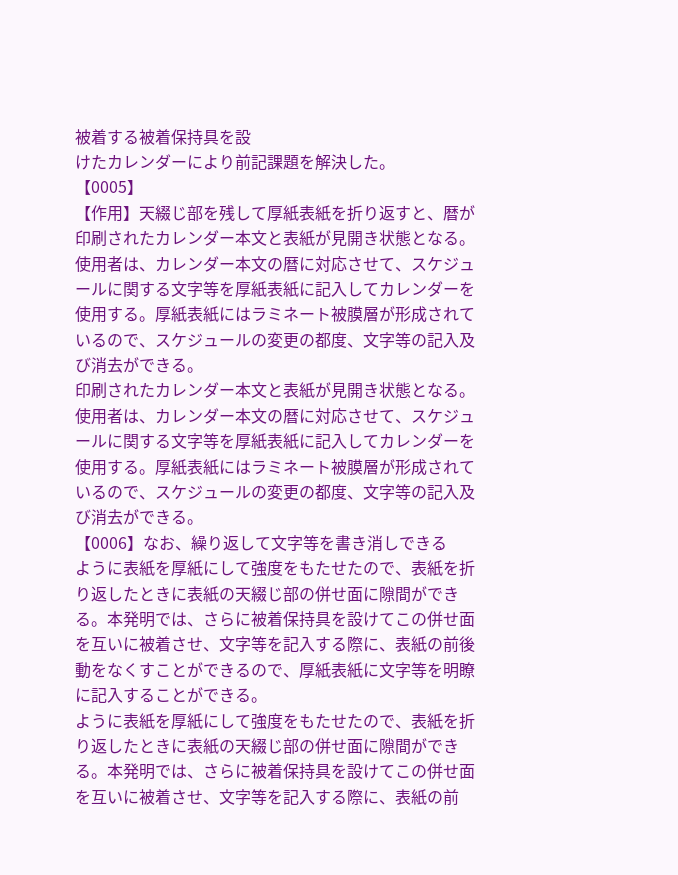被着する被着保持具を設
けたカレンダーにより前記課題を解決した。
【0005】
【作用】天綴じ部を残して厚紙表紙を折り返すと、暦が
印刷されたカレンダー本文と表紙が見開き状態となる。
使用者は、カレンダー本文の暦に対応させて、スケジュ
ールに関する文字等を厚紙表紙に記入してカレンダーを
使用する。厚紙表紙にはラミネート被膜層が形成されて
いるので、スケジュールの変更の都度、文字等の記入及
び消去ができる。
印刷されたカレンダー本文と表紙が見開き状態となる。
使用者は、カレンダー本文の暦に対応させて、スケジュ
ールに関する文字等を厚紙表紙に記入してカレンダーを
使用する。厚紙表紙にはラミネート被膜層が形成されて
いるので、スケジュールの変更の都度、文字等の記入及
び消去ができる。
【0006】なお、繰り返して文字等を書き消しできる
ように表紙を厚紙にして強度をもたせたので、表紙を折
り返したときに表紙の天綴じ部の併せ面に隙間ができ
る。本発明では、さらに被着保持具を設けてこの併せ面
を互いに被着させ、文字等を記入する際に、表紙の前後
動をなくすことができるので、厚紙表紙に文字等を明瞭
に記入することができる。
ように表紙を厚紙にして強度をもたせたので、表紙を折
り返したときに表紙の天綴じ部の併せ面に隙間ができ
る。本発明では、さらに被着保持具を設けてこの併せ面
を互いに被着させ、文字等を記入する際に、表紙の前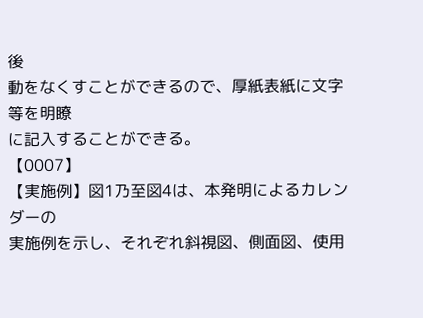後
動をなくすことができるので、厚紙表紙に文字等を明瞭
に記入することができる。
【0007】
【実施例】図1乃至図4は、本発明によるカレンダーの
実施例を示し、それぞれ斜視図、側面図、使用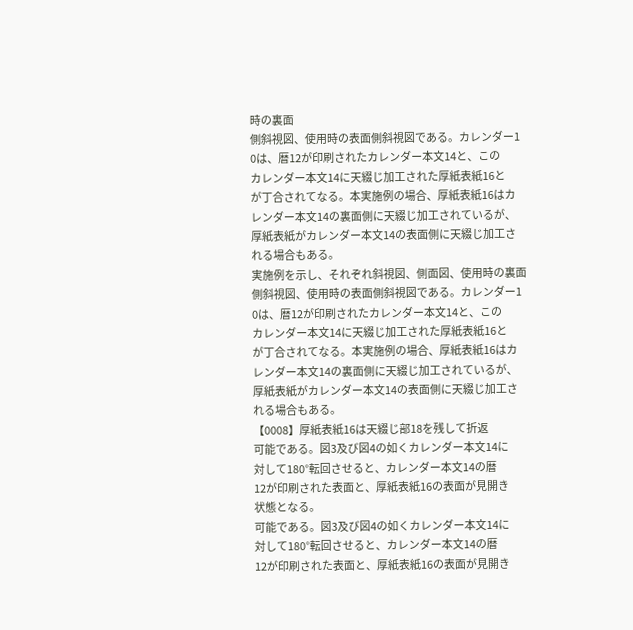時の裏面
側斜視図、使用時の表面側斜視図である。カレンダー1
0は、暦12が印刷されたカレンダー本文14と、この
カレンダー本文14に天綴じ加工された厚紙表紙16と
が丁合されてなる。本実施例の場合、厚紙表紙16はカ
レンダー本文14の裏面側に天綴じ加工されているが、
厚紙表紙がカレンダー本文14の表面側に天綴じ加工さ
れる場合もある。
実施例を示し、それぞれ斜視図、側面図、使用時の裏面
側斜視図、使用時の表面側斜視図である。カレンダー1
0は、暦12が印刷されたカレンダー本文14と、この
カレンダー本文14に天綴じ加工された厚紙表紙16と
が丁合されてなる。本実施例の場合、厚紙表紙16はカ
レンダー本文14の裏面側に天綴じ加工されているが、
厚紙表紙がカレンダー本文14の表面側に天綴じ加工さ
れる場合もある。
【0008】厚紙表紙16は天綴じ部18を残して折返
可能である。図3及び図4の如くカレンダー本文14に
対して180°転回させると、カレンダー本文14の暦
12が印刷された表面と、厚紙表紙16の表面が見開き
状態となる。
可能である。図3及び図4の如くカレンダー本文14に
対して180°転回させると、カレンダー本文14の暦
12が印刷された表面と、厚紙表紙16の表面が見開き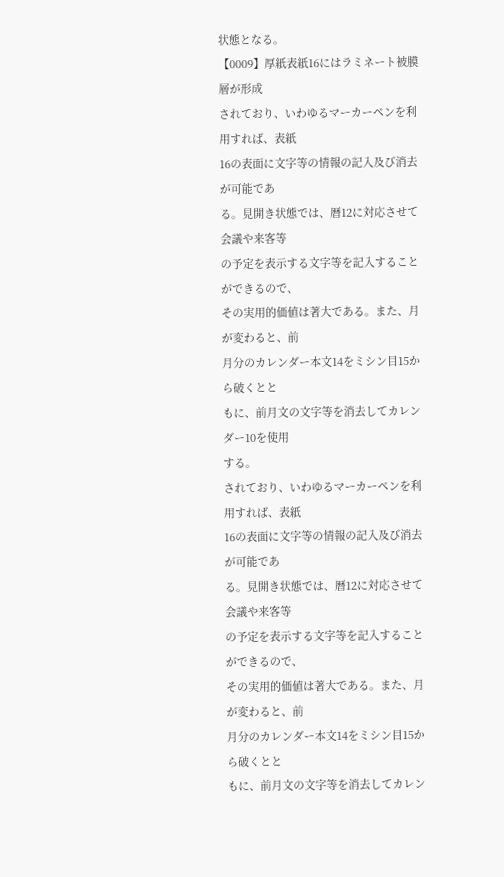状態となる。
【0009】厚紙表紙16にはラミネート被膜層が形成
されており、いわゆるマーカーペンを利用すれば、表紙
16の表面に文字等の情報の記入及び消去が可能であ
る。見開き状態では、暦12に対応させて会議や来客等
の予定を表示する文字等を記入することができるので、
その実用的価値は著大である。また、月が変わると、前
月分のカレンダー本文14をミシン目15から破くとと
もに、前月文の文字等を消去してカレンダー10を使用
する。
されており、いわゆるマーカーペンを利用すれば、表紙
16の表面に文字等の情報の記入及び消去が可能であ
る。見開き状態では、暦12に対応させて会議や来客等
の予定を表示する文字等を記入することができるので、
その実用的価値は著大である。また、月が変わると、前
月分のカレンダー本文14をミシン目15から破くとと
もに、前月文の文字等を消去してカレン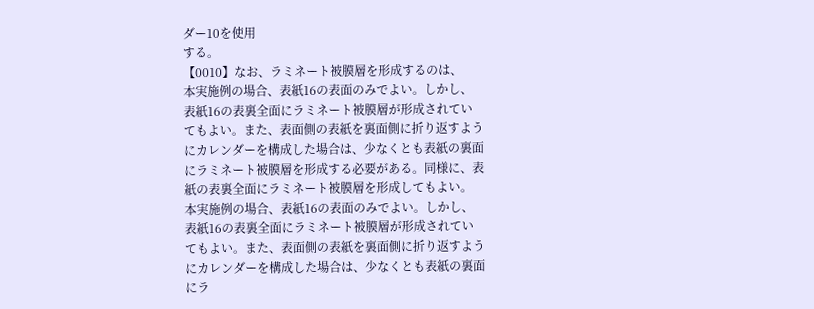ダー10を使用
する。
【0010】なお、ラミネート被膜層を形成するのは、
本実施例の場合、表紙16の表面のみでよい。しかし、
表紙16の表裏全面にラミネート被膜層が形成されてい
てもよい。また、表面側の表紙を裏面側に折り返すよう
にカレンダーを構成した場合は、少なくとも表紙の裏面
にラミネート被膜層を形成する必要がある。同様に、表
紙の表裏全面にラミネート被膜層を形成してもよい。
本実施例の場合、表紙16の表面のみでよい。しかし、
表紙16の表裏全面にラミネート被膜層が形成されてい
てもよい。また、表面側の表紙を裏面側に折り返すよう
にカレンダーを構成した場合は、少なくとも表紙の裏面
にラ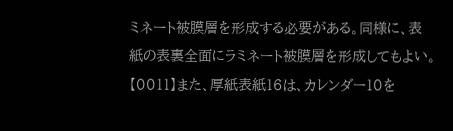ミネート被膜層を形成する必要がある。同様に、表
紙の表裏全面にラミネート被膜層を形成してもよい。
【0011】また、厚紙表紙16は、カレンダー10を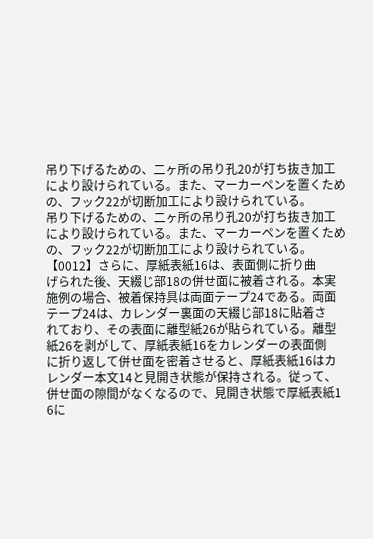吊り下げるための、二ヶ所の吊り孔20が打ち抜き加工
により設けられている。また、マーカーペンを置くため
の、フック22が切断加工により設けられている。
吊り下げるための、二ヶ所の吊り孔20が打ち抜き加工
により設けられている。また、マーカーペンを置くため
の、フック22が切断加工により設けられている。
【0012】さらに、厚紙表紙16は、表面側に折り曲
げられた後、天綴じ部18の併せ面に被着される。本実
施例の場合、被着保持具は両面テープ24である。両面
テープ24は、カレンダー裏面の天綴じ部18に貼着さ
れており、その表面に離型紙26が貼られている。離型
紙26を剥がして、厚紙表紙16をカレンダーの表面側
に折り返して併せ面を密着させると、厚紙表紙16はカ
レンダー本文14と見開き状態が保持される。従って、
併せ面の隙間がなくなるので、見開き状態で厚紙表紙1
6に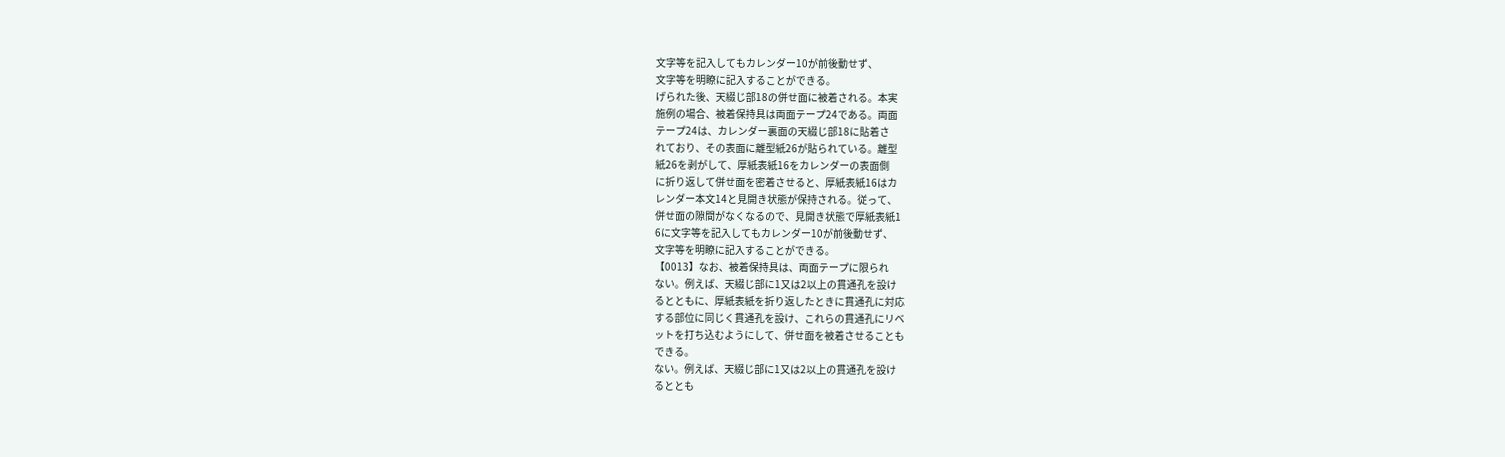文字等を記入してもカレンダー10が前後動せず、
文字等を明瞭に記入することができる。
げられた後、天綴じ部18の併せ面に被着される。本実
施例の場合、被着保持具は両面テープ24である。両面
テープ24は、カレンダー裏面の天綴じ部18に貼着さ
れており、その表面に離型紙26が貼られている。離型
紙26を剥がして、厚紙表紙16をカレンダーの表面側
に折り返して併せ面を密着させると、厚紙表紙16はカ
レンダー本文14と見開き状態が保持される。従って、
併せ面の隙間がなくなるので、見開き状態で厚紙表紙1
6に文字等を記入してもカレンダー10が前後動せず、
文字等を明瞭に記入することができる。
【0013】なお、被着保持具は、両面テープに限られ
ない。例えば、天綴じ部に1又は2以上の貫通孔を設け
るとともに、厚紙表紙を折り返したときに貫通孔に対応
する部位に同じく貫通孔を設け、これらの貫通孔にリベ
ットを打ち込むようにして、併せ面を被着させることも
できる。
ない。例えば、天綴じ部に1又は2以上の貫通孔を設け
るととも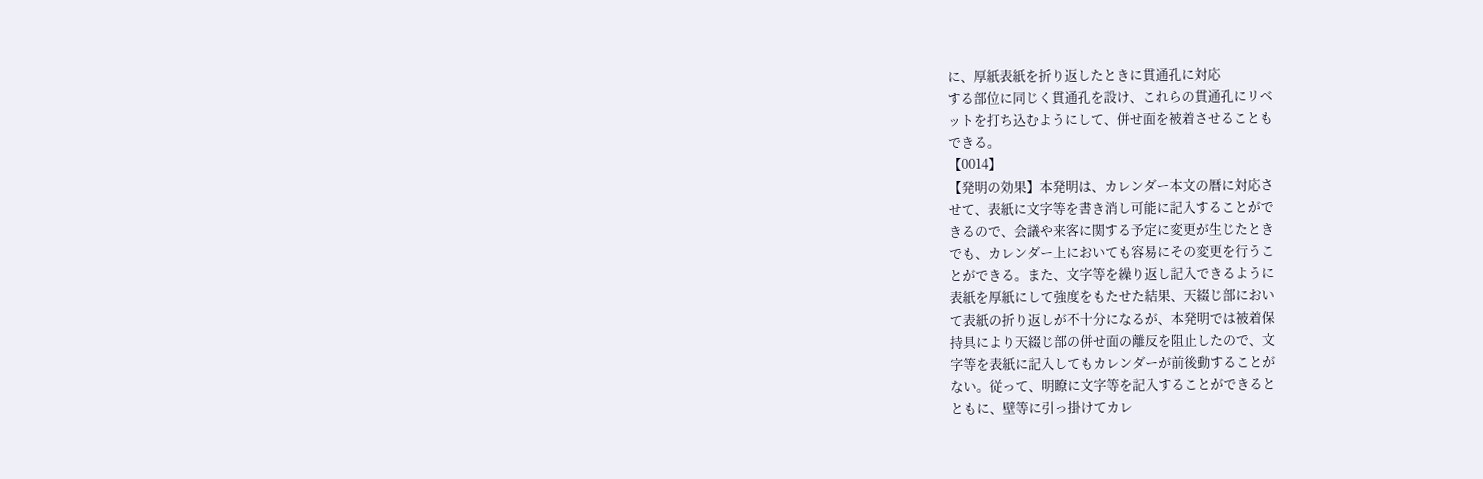に、厚紙表紙を折り返したときに貫通孔に対応
する部位に同じく貫通孔を設け、これらの貫通孔にリベ
ットを打ち込むようにして、併せ面を被着させることも
できる。
【0014】
【発明の効果】本発明は、カレンダー本文の暦に対応さ
せて、表紙に文字等を書き消し可能に記入することがで
きるので、会議や来客に関する予定に変更が生じたとき
でも、カレンダー上においても容易にその変更を行うこ
とができる。また、文字等を繰り返し記入できるように
表紙を厚紙にして強度をもたせた結果、天綴じ部におい
て表紙の折り返しが不十分になるが、本発明では被着保
持具により天綴じ部の併せ面の離反を阻止したので、文
字等を表紙に記入してもカレンダーが前後動することが
ない。従って、明瞭に文字等を記入することができると
ともに、壁等に引っ掛けてカレ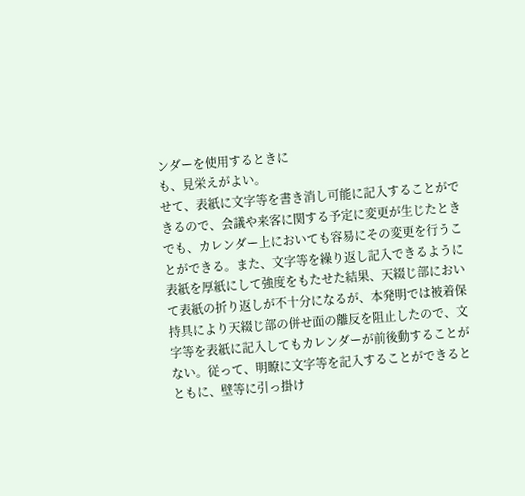ンダーを使用するときに
も、見栄えがよい。
せて、表紙に文字等を書き消し可能に記入することがで
きるので、会議や来客に関する予定に変更が生じたとき
でも、カレンダー上においても容易にその変更を行うこ
とができる。また、文字等を繰り返し記入できるように
表紙を厚紙にして強度をもたせた結果、天綴じ部におい
て表紙の折り返しが不十分になるが、本発明では被着保
持具により天綴じ部の併せ面の離反を阻止したので、文
字等を表紙に記入してもカレンダーが前後動することが
ない。従って、明瞭に文字等を記入することができると
ともに、壁等に引っ掛け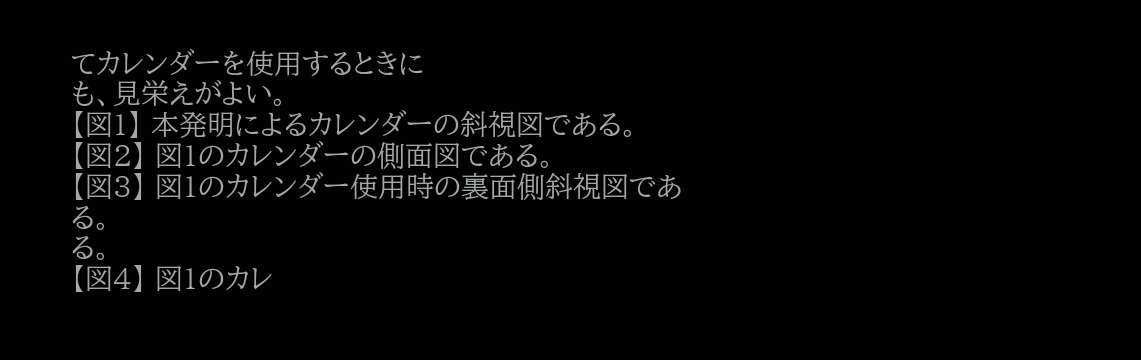てカレンダーを使用するときに
も、見栄えがよい。
【図1】 本発明によるカレンダーの斜視図である。
【図2】 図1のカレンダーの側面図である。
【図3】 図1のカレンダー使用時の裏面側斜視図であ
る。
る。
【図4】 図1のカレ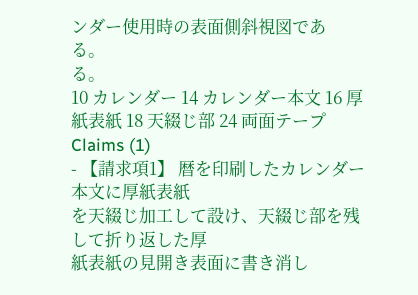ンダー使用時の表面側斜視図であ
る。
る。
10 カレンダー 14 カレンダー本文 16 厚紙表紙 18 天綴じ部 24 両面テープ
Claims (1)
- 【請求項1】 暦を印刷したカレンダー本文に厚紙表紙
を天綴じ加工して設け、天綴じ部を残して折り返した厚
紙表紙の見開き表面に書き消し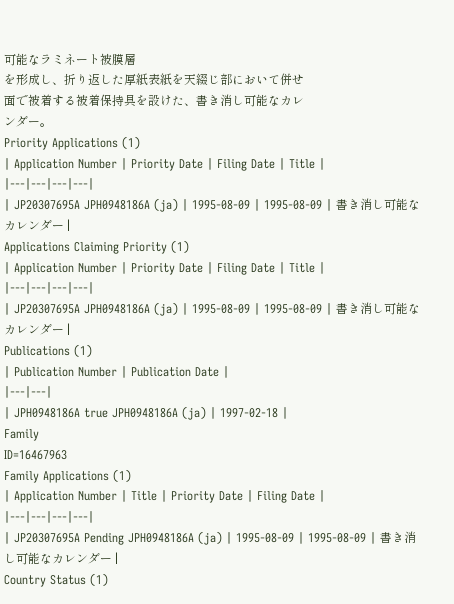可能なラミネート被膜層
を形成し、折り返した厚紙表紙を天綴じ部において併せ
面で被着する被着保持具を設けた、書き消し可能なカレ
ンダー。
Priority Applications (1)
| Application Number | Priority Date | Filing Date | Title |
|---|---|---|---|
| JP20307695A JPH0948186A (ja) | 1995-08-09 | 1995-08-09 | 書き消し可能なカレンダー |
Applications Claiming Priority (1)
| Application Number | Priority Date | Filing Date | Title |
|---|---|---|---|
| JP20307695A JPH0948186A (ja) | 1995-08-09 | 1995-08-09 | 書き消し可能なカレンダー |
Publications (1)
| Publication Number | Publication Date |
|---|---|
| JPH0948186A true JPH0948186A (ja) | 1997-02-18 |
Family
ID=16467963
Family Applications (1)
| Application Number | Title | Priority Date | Filing Date |
|---|---|---|---|
| JP20307695A Pending JPH0948186A (ja) | 1995-08-09 | 1995-08-09 | 書き消し可能なカレンダー |
Country Status (1)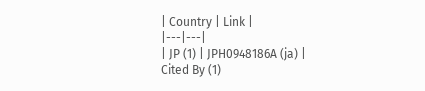| Country | Link |
|---|---|
| JP (1) | JPH0948186A (ja) |
Cited By (1)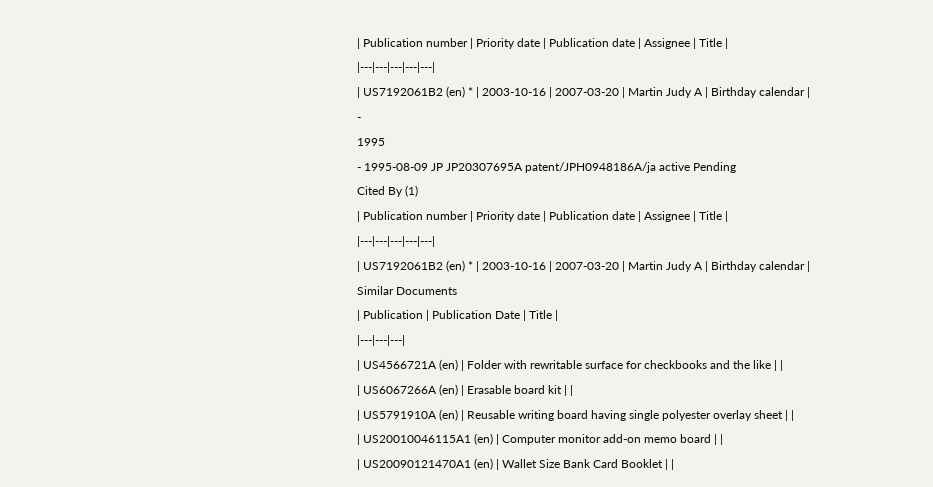| Publication number | Priority date | Publication date | Assignee | Title |
|---|---|---|---|---|
| US7192061B2 (en) * | 2003-10-16 | 2007-03-20 | Martin Judy A | Birthday calendar |
-
1995
- 1995-08-09 JP JP20307695A patent/JPH0948186A/ja active Pending
Cited By (1)
| Publication number | Priority date | Publication date | Assignee | Title |
|---|---|---|---|---|
| US7192061B2 (en) * | 2003-10-16 | 2007-03-20 | Martin Judy A | Birthday calendar |
Similar Documents
| Publication | Publication Date | Title |
|---|---|---|
| US4566721A (en) | Folder with rewritable surface for checkbooks and the like | |
| US6067266A (en) | Erasable board kit | |
| US5791910A (en) | Reusable writing board having single polyester overlay sheet | |
| US20010046115A1 (en) | Computer monitor add-on memo board | |
| US20090121470A1 (en) | Wallet Size Bank Card Booklet | |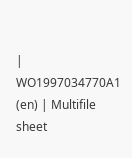| WO1997034770A1 (en) | Multifile sheet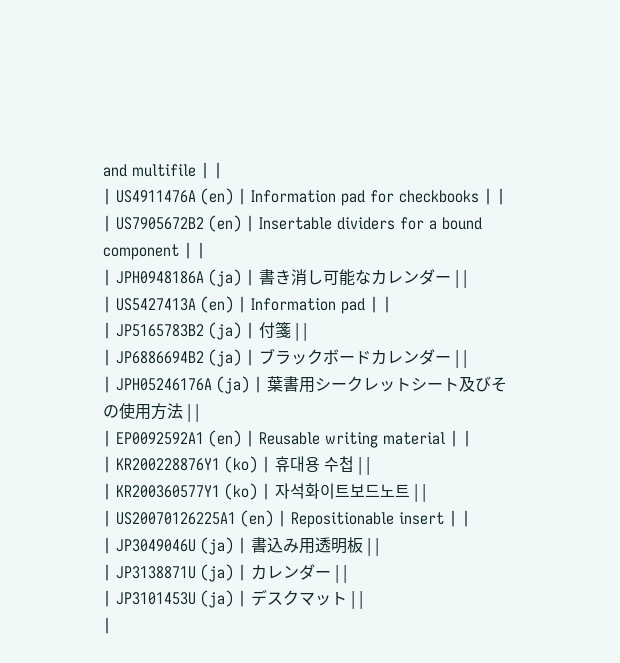and multifile | |
| US4911476A (en) | Information pad for checkbooks | |
| US7905672B2 (en) | Insertable dividers for a bound component | |
| JPH0948186A (ja) | 書き消し可能なカレンダー | |
| US5427413A (en) | Information pad | |
| JP5165783B2 (ja) | 付箋 | |
| JP6886694B2 (ja) | ブラックボードカレンダー | |
| JPH05246176A (ja) | 葉書用シークレットシート及びその使用方法 | |
| EP0092592A1 (en) | Reusable writing material | |
| KR200228876Y1 (ko) | 휴대용 수첩 | |
| KR200360577Y1 (ko) | 자석화이트보드노트 | |
| US20070126225A1 (en) | Repositionable insert | |
| JP3049046U (ja) | 書込み用透明板 | |
| JP3138871U (ja) | カレンダー | |
| JP3101453U (ja) | デスクマット | |
|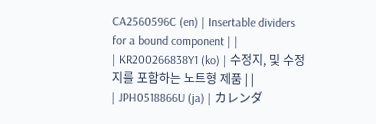CA2560596C (en) | Insertable dividers for a bound component | |
| KR200266838Y1 (ko) | 수정지, 및 수정지를 포함하는 노트형 제품 | |
| JPH0518866U (ja) | カレンダ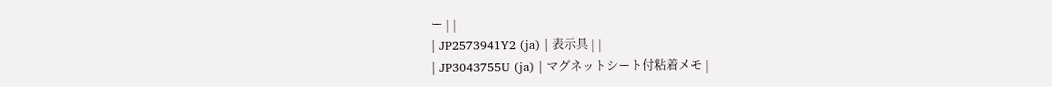ー | |
| JP2573941Y2 (ja) | 表示具 | |
| JP3043755U (ja) | マグネットシート付粘着メモ |